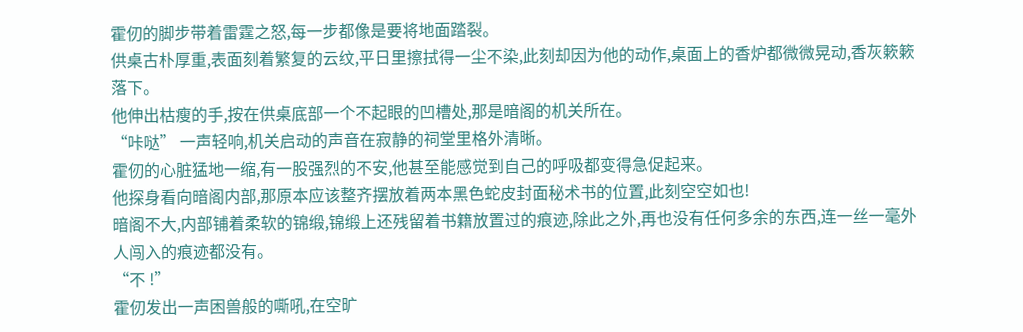霍仞的脚步带着雷霆之怒,每一步都像是要将地面踏裂。
供桌古朴厚重,表面刻着繁复的云纹,平日里擦拭得一尘不染,此刻却因为他的动作,桌面上的香炉都微微晃动,香灰簌簌落下。
他伸出枯瘦的手,按在供桌底部一个不起眼的凹槽处,那是暗阁的机关所在。
“咔哒” 一声轻响,机关启动的声音在寂静的祠堂里格外清晰。
霍仞的心脏猛地一缩,有一股强烈的不安,他甚至能感觉到自己的呼吸都变得急促起来。
他探身看向暗阁内部,那原本应该整齐摆放着两本黑色蛇皮封面秘术书的位置,此刻空空如也!
暗阁不大,内部铺着柔软的锦缎,锦缎上还残留着书籍放置过的痕迹,除此之外,再也没有任何多余的东西,连一丝一毫外人闯入的痕迹都没有。
“不 !”
霍仞发出一声困兽般的嘶吼,在空旷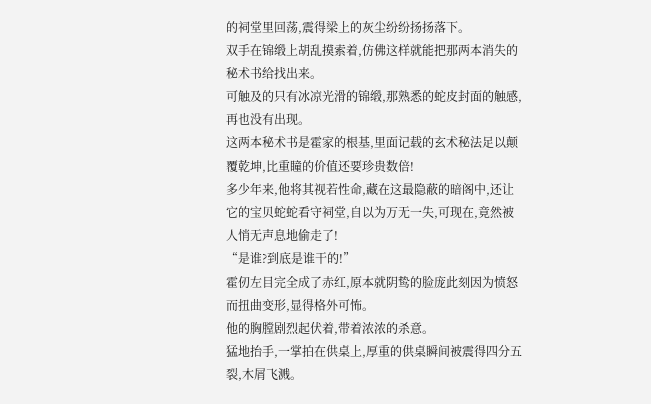的祠堂里回荡,震得梁上的灰尘纷纷扬扬落下。
双手在锦缎上胡乱摸索着,仿佛这样就能把那两本消失的秘术书给找出来。
可触及的只有冰凉光滑的锦缎,那熟悉的蛇皮封面的触感,再也没有出现。
这两本秘术书是霍家的根基,里面记载的玄术秘法足以颠覆乾坤,比重瞳的价值还要珍贵数倍!
多少年来,他将其视若性命,藏在这最隐蔽的暗阁中,还让它的宝贝蛇蛇看守祠堂,自以为万无一失,可现在,竟然被人悄无声息地偷走了!
“是谁?到底是谁干的!”
霍仞左目完全成了赤红,原本就阴鸷的脸庞此刻因为愤怒而扭曲变形,显得格外可怖。
他的胸膛剧烈起伏着,带着浓浓的杀意。
猛地抬手,一掌拍在供桌上,厚重的供桌瞬间被震得四分五裂,木屑飞溅。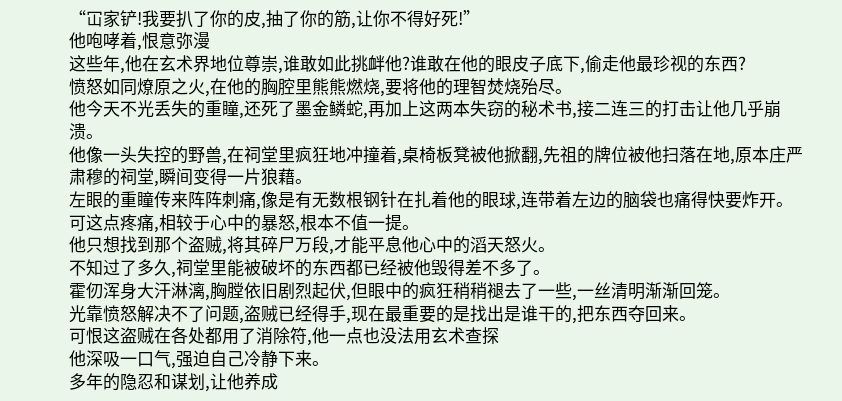“冚家铲!我要扒了你的皮,抽了你的筋,让你不得好死!”
他咆哮着,恨意弥漫
这些年,他在玄术界地位尊崇,谁敢如此挑衅他?谁敢在他的眼皮子底下,偷走他最珍视的东西?
愤怒如同燎原之火,在他的胸腔里熊熊燃烧,要将他的理智焚烧殆尽。
他今天不光丢失的重瞳,还死了墨金鳞蛇,再加上这两本失窃的秘术书,接二连三的打击让他几乎崩溃。
他像一头失控的野兽,在祠堂里疯狂地冲撞着,桌椅板凳被他掀翻,先祖的牌位被他扫落在地,原本庄严肃穆的祠堂,瞬间变得一片狼藉。
左眼的重瞳传来阵阵刺痛,像是有无数根钢针在扎着他的眼球,连带着左边的脑袋也痛得快要炸开。
可这点疼痛,相较于心中的暴怒,根本不值一提。
他只想找到那个盗贼,将其碎尸万段,才能平息他心中的滔天怒火。
不知过了多久,祠堂里能被破坏的东西都已经被他毁得差不多了。
霍仞浑身大汗淋漓,胸膛依旧剧烈起伏,但眼中的疯狂稍稍褪去了一些,一丝清明渐渐回笼。
光靠愤怒解决不了问题,盗贼已经得手,现在最重要的是找出是谁干的,把东西夺回来。
可恨这盗贼在各处都用了消除符,他一点也没法用玄术查探
他深吸一口气,强迫自己冷静下来。
多年的隐忍和谋划,让他养成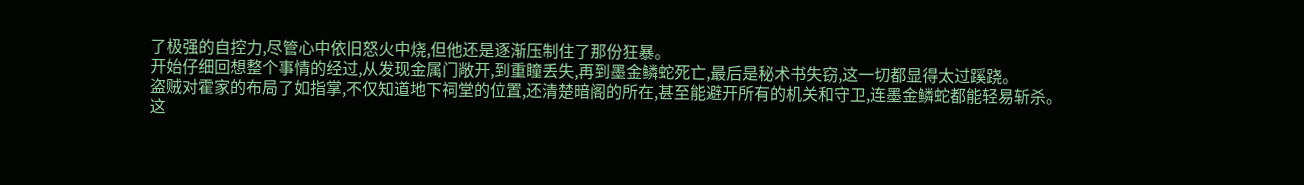了极强的自控力,尽管心中依旧怒火中烧,但他还是逐渐压制住了那份狂暴。
开始仔细回想整个事情的经过,从发现金属门敞开,到重瞳丢失,再到墨金鳞蛇死亡,最后是秘术书失窃,这一切都显得太过蹊跷。
盗贼对霍家的布局了如指掌,不仅知道地下祠堂的位置,还清楚暗阁的所在,甚至能避开所有的机关和守卫,连墨金鳞蛇都能轻易斩杀。
这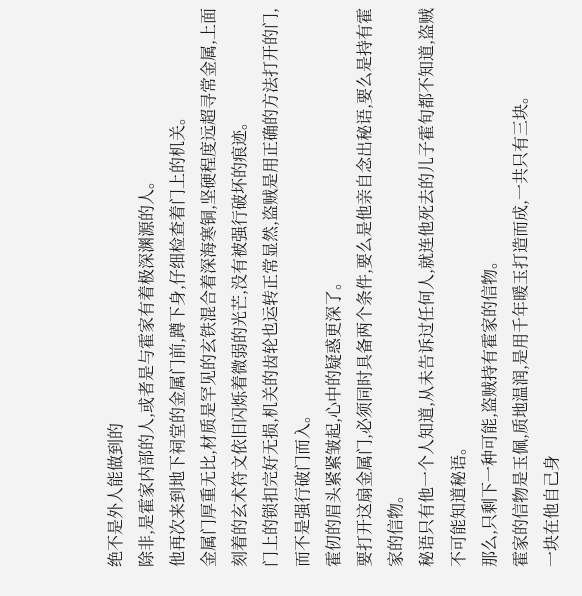绝不是外人能做到的
除非,是霍家内部的人,或者是与霍家有着极深渊源的人。
他再次来到地下祠堂的金属门前,蹲下身,仔细检查着门上的机关。
金属门厚重无比,材质是罕见的玄铁混合着深海寒铜,坚硬程度远超寻常金属,上面刻着的玄术符文依旧闪烁着微弱的光芒,没有被强行破坏的痕迹。
门上的锁扣完好无损,机关的齿轮也运转正常显然,盗贼是用正确的方法打开的门,而不是强行破门而入。
霍仞的眉头紧紧皱起,心中的疑惑更深了。
要打开这扇金属门,必须同时具备两个条件,要么是他亲自念出秘语,要么是持有霍家的信物。
秘语只有他一个人知道,从未告诉过任何人,就连他死去的儿子霍旬都不知道,盗贼不可能知道秘语。
那么,只剩下一种可能,盗贼持有霍家的信物。
霍家的信物是玉佩,质地温润,是用千年暖玉打造而成,一共只有三块。
一块在他自己身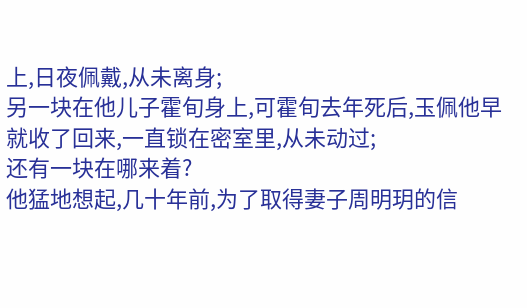上,日夜佩戴,从未离身;
另一块在他儿子霍旬身上,可霍旬去年死后,玉佩他早就收了回来,一直锁在密室里,从未动过;
还有一块在哪来着?
他猛地想起,几十年前,为了取得妻子周明玥的信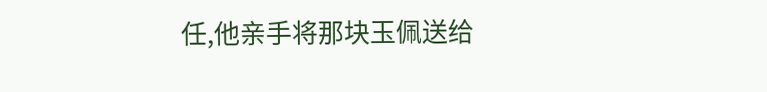任,他亲手将那块玉佩送给